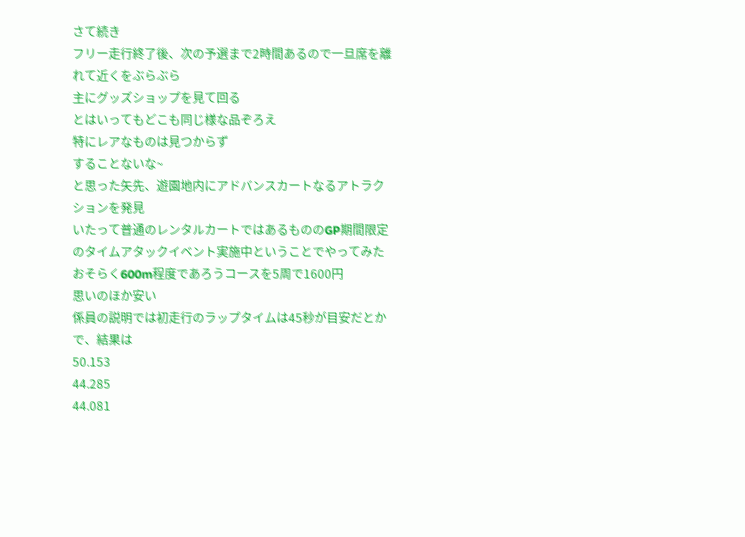さて続き
フリー走行終了後、次の予選まで2時間あるので一旦席を離れて近くをぶらぶら
主にグッズショップを見て回る
とはいってもどこも同じ様な品ぞろえ
特にレアなものは見つからず
することないな~
と思った矢先、遊園地内にアドバンスカートなるアトラクションを発見
いたって普通のレンタルカートではあるもののGP期間限定のタイムアタックイベント実施中ということでやってみた
おそらく600m程度であろうコースを5周で1600円
思いのほか安い
係員の説明では初走行のラップタイムは45秒が目安だとか
で、結果は
50.153
44.285
44.081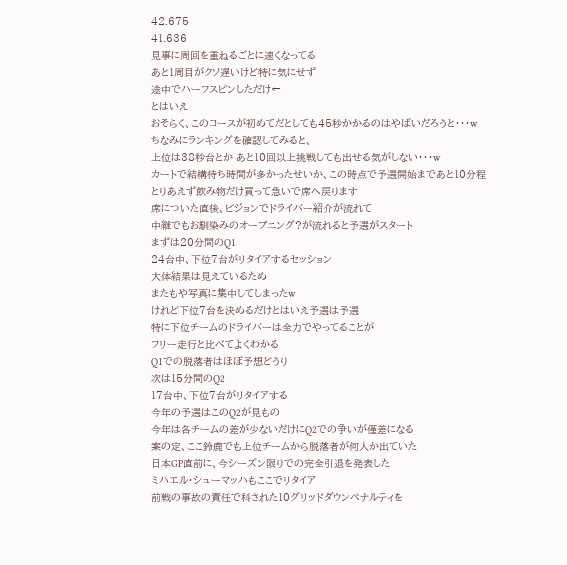42.675
41.636
見事に周回を重ねるごとに速くなってる
あと1周目がクソ遅いけど特に気にせず
途中でハーフスピンしただけ←
とはいえ
おそらく、このコースが初めてだとしても45秒かかるのはやばいだろうと・・・w
ちなみにランキングを確認してみると、
上位は38秒台とか あと10回以上挑戦しても出せる気がしない・・・w
カートで結構待ち時間が多かったせいか、この時点で予選開始まであと10分程
とりあえず飲み物だけ買って急いで席へ戻ります
席についた直後、ビジョンでドライバー紹介が流れて
中継でもお馴染みのオープニング?が流れると予選がスタート
まずは20分間のQ1
24台中、下位7台がリタイアするセッション
大体結果は見えているため
またもや写真に集中してしまったw
けれど下位7台を決めるだけとはいえ予選は予選
特に下位チームのドライバーは全力でやってることが
フリー走行と比べてよくわかる
Q1での脱落者はほぼ予想どうり
次は15分間のQ2
17台中、下位7台がリタイアする
今年の予選はこのQ2が見もの
今年は各チームの差が少ないだけにQ2での争いが僅差になる
案の定、ここ鈴鹿でも上位チームから脱落者が何人か出ていた
日本GP直前に、今シーズン限りでの完全引退を発表した
ミハエル・シューマッハもここでリタイア
前戦の事故の責任で科された10グリッドダウンペナルティを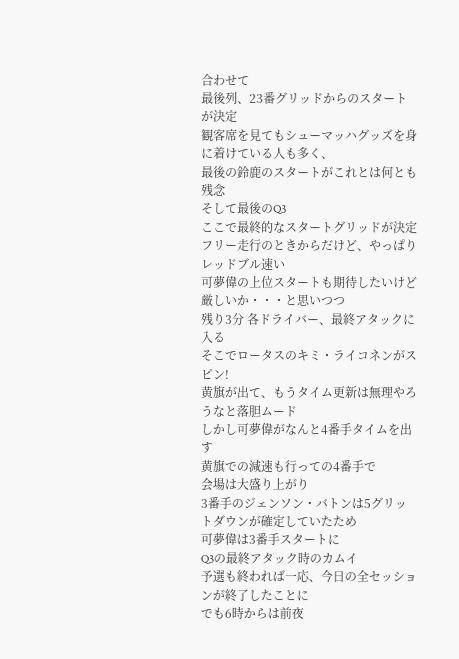合わせて
最後列、23番グリッドからのスタートが決定
観客席を見てもシューマッハグッズを身に着けている人も多く、
最後の鈴鹿のスタートがこれとは何とも残念
そして最後のQ3
ここで最終的なスタートグリッドが決定
フリー走行のときからだけど、やっぱりレッドブル速い
可夢偉の上位スタートも期待したいけど厳しいか・・・と思いつつ
残り3分 各ドライバー、最終アタックに入る
そこでロータスのキミ・ライコネンがスピン!
黄旗が出て、もうタイム更新は無理やろうなと落胆ムード
しかし可夢偉がなんと4番手タイムを出す
黄旗での減速も行っての4番手で
会場は大盛り上がり
3番手のジェンソン・バトンは5グリットダウンが確定していたため
可夢偉は3番手スタートに
Q3の最終アタック時のカムイ
予選も終われば一応、今日の全セッションが終了したことに
でも6時からは前夜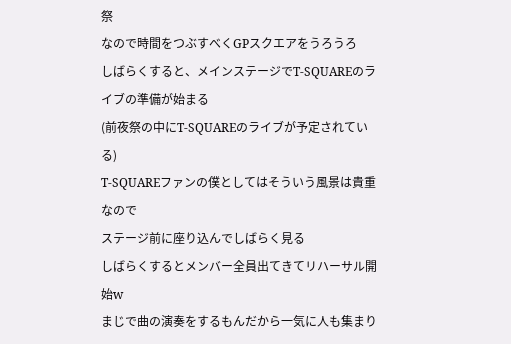祭
なので時間をつぶすべくGPスクエアをうろうろ
しばらくすると、メインステージでT-SQUAREのライブの準備が始まる
(前夜祭の中にT-SQUAREのライブが予定されている)
T-SQUAREファンの僕としてはそういう風景は貴重なので
ステージ前に座り込んでしばらく見る
しばらくするとメンバー全員出てきてリハーサル開始w
まじで曲の演奏をするもんだから一気に人も集まり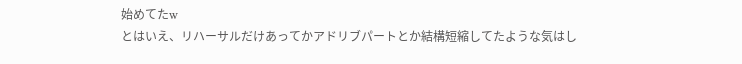始めてたw
とはいえ、リハーサルだけあってかアドリブパートとか結構短縮してたような気はし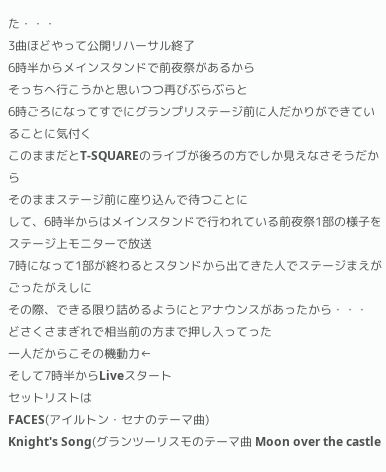た・・・
3曲ほどやって公開リハーサル終了
6時半からメインスタンドで前夜祭があるから
そっちへ行こうかと思いつつ再びぶらぶらと
6時ごろになってすでにグランプリステージ前に人だかりができていることに気付く
このままだとT-SQUAREのライブが後ろの方でしか見えなさそうだから
そのままステージ前に座り込んで待つことに
して、6時半からはメインスタンドで行われている前夜祭1部の様子をステージ上モニターで放送
7時になって1部が終わるとスタンドから出てきた人でステージまえがごったがえしに
その際、できる限り詰めるようにとアナウンスがあったから・・・
どさくさまぎれで相当前の方まで押し入ってった
一人だからこその機動力←
そして7時半からLiveスタート
セットリストは
FACES(アイルトン・セナのテーマ曲)
Knight's Song(グランツーリスモのテーマ曲 Moon over the castle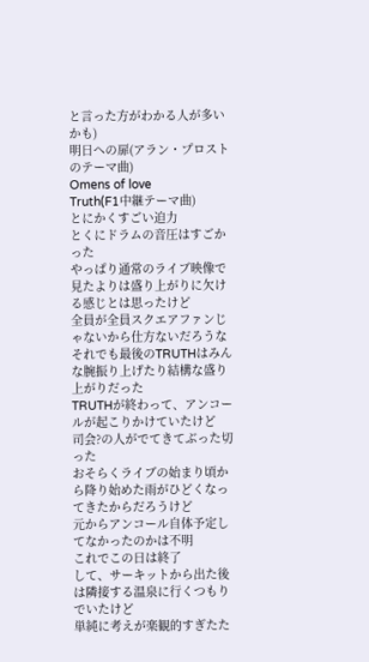と言った方がわかる人が多いかも)
明日への扉(アラン・プロストのテーマ曲)
Omens of love
Truth(F1中継テーマ曲)
とにかくすごい迫力
とくにドラムの音圧はすごかった
やっぱり通常のライブ映像で見たよりは盛り上がりに欠ける感じとは思ったけど
全員が全員スクエアファンじゃないから仕方ないだろうな
それでも最後のTRUTHはみんな腕振り上げたり結構な盛り上がりだった
TRUTHが終わって、アンコールが起こりかけていたけど
司会?の人がでてきてぶった切った
おそらくライブの始まり頃から降り始めた雨がひどくなってきたからだろうけど
元からアンコール自体予定してなかったのかは不明
これでこの日は終了
して、サーキットから出た後は隣接する温泉に行くつもりでいたけど
単純に考えが楽観的すぎたた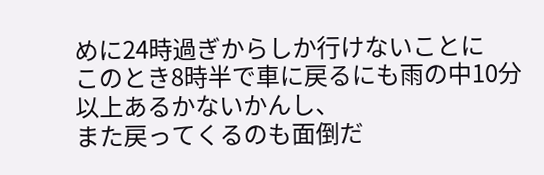めに24時過ぎからしか行けないことに
このとき8時半で車に戻るにも雨の中10分以上あるかないかんし、
また戻ってくるのも面倒だ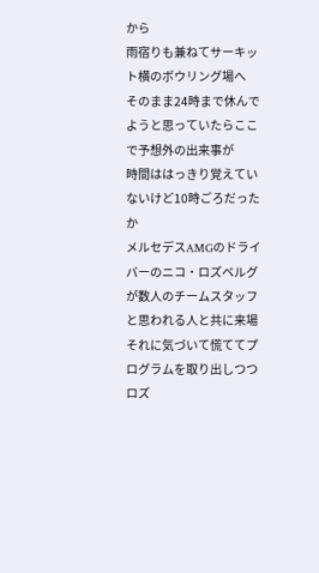から
雨宿りも兼ねてサーキット横のボウリング場へ
そのまま24時まで休んでようと思っていたらここで予想外の出来事が
時間ははっきり覚えていないけど10時ごろだったか
メルセデスAMGのドライバーのニコ・ロズベルグが数人のチームスタッフと思われる人と共に来場
それに気づいて慌ててプログラムを取り出しつつロズ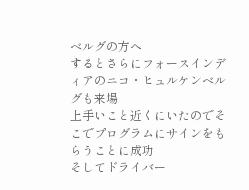ベルグの方へ
するとさらにフォースインディアのニコ・ヒュルケンベルグも来場
上手いこと近くにいたのでそこでプログラムにサインをもらうことに成功
そしてドライバー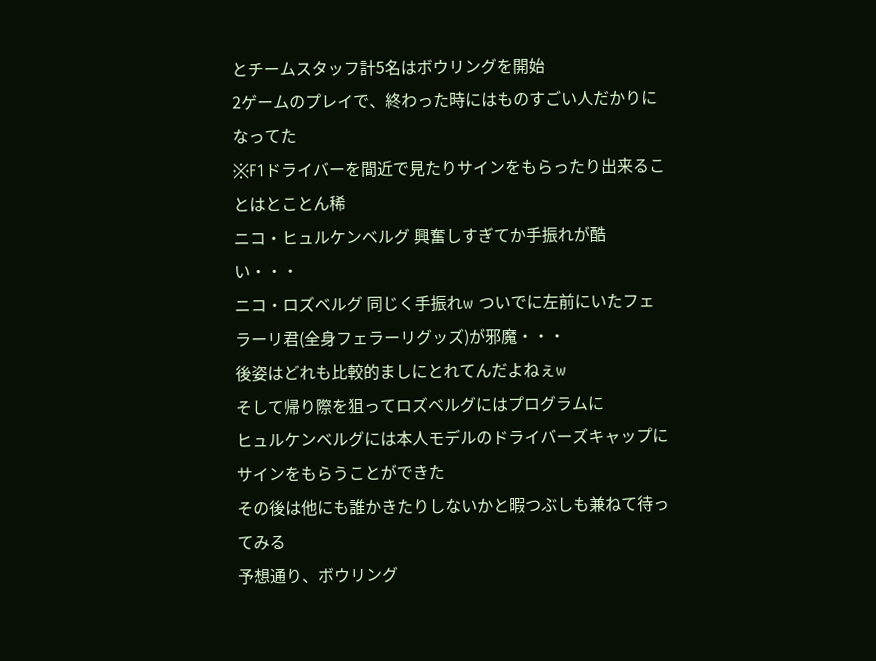とチームスタッフ計5名はボウリングを開始
2ゲームのプレイで、終わった時にはものすごい人だかりになってた
※F1ドライバーを間近で見たりサインをもらったり出来ることはとことん稀
ニコ・ヒュルケンベルグ 興奮しすぎてか手振れが酷い・・・
ニコ・ロズベルグ 同じく手振れw ついでに左前にいたフェラーリ君(全身フェラーリグッズ)が邪魔・・・
後姿はどれも比較的ましにとれてんだよねぇw
そして帰り際を狙ってロズベルグにはプログラムに
ヒュルケンベルグには本人モデルのドライバーズキャップに
サインをもらうことができた
その後は他にも誰かきたりしないかと暇つぶしも兼ねて待ってみる
予想通り、ボウリング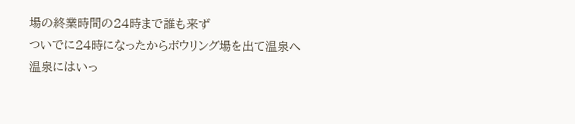場の終業時間の24時まで誰も来ず
ついでに24時になったからボウリング場を出て温泉へ
温泉にはいっ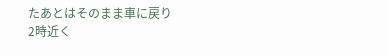たあとはそのまま車に戻り
2時近く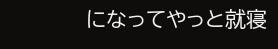になってやっと就寝